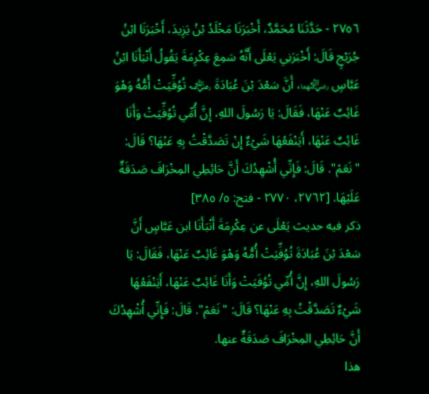٢٧٥٦ - حَدَّثَنَا مُحَمَّدٌ، أَخْبَرَنَا مَخْلَدُ بْنُ يَزِيدَ، أَخْبَرَنَا ابْنُ جُرَيْجٍ قَالَ: أَخْبَرَنِي يَعْلَى أَنَّهُ سَمِعَ عِكْرِمَةَ يَقُولُ أَنْبَأَنَا ابْنُ عَبَّاسٍ ﵄، أَنَّ سَعْدَ بْنَ عُبَادَةَ ﵁ تُوُفِّيَتْ أُمُّهُ وَهْوَ غَائِبٌ عَنْهَا، فَقَالَ: يَا رَسُولَ اللهِ، إِنَّ أُمِّي تُوُفِّيَتْ وَأَنَا غَائِبٌ عَنْهَا، أَيَنْفَعُهَا شَيْءٌ إِنْ تَصَدَّقْتُ بِهِ عَنْهَا؟ قَالَ: "نَعَمْ". قَالَ: فَإِنِّي أُشْهِدُكَ أَنَّ حَائِطِي المِخْرَافَ صَدَقَةٌ عَلَيْهَا. [٢٧٦٢، ٢٧٧٠ - فتح: ٥/ ٣٨٥]
ذكر فيه حديث يَعْلَى عن عِكْرِمَةَ أَنْبَأَنَا ابن عَبَّاسٍ أَنَّ سَعْدَ بْنَ عُبَادَةَ تُوُفِّيَتْ أُمُّهُ وَهْوَ غَائِبٌ عَنْهَا، فَقَالَ: يَا رَسُولَ اللهِ، إِنَّ أُمِّي تُوُفَيَتْ وَأَنَا غَائِبٌ عَنْهَا، أَيَنْفَعُهَا شَيْءٌ تَصَدَّقْتُ بِهِ عَنْهَا؟ قَالَ: "نَعَمْ". قَالَ: فَإِنِّي أُشْهِدُكَ أَنَّ حَائِطِي المِخْرَافَ صَدَقَةٌ عنها.
هذا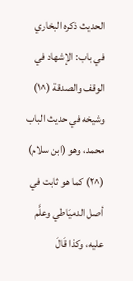الحديث ذكره البخاري في باب: الإشهاد في الوقف والصدقة (^١) وشيخه في حديث الباب محمد، وهو (ابن سلام) (^٢) كما هو ثابت في أصل الدميَاطي وعلَّم عليه، وكذا قَالَ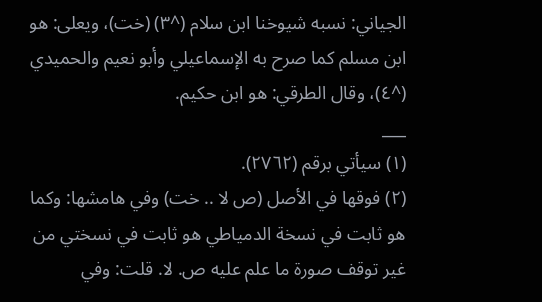الجياني: نسبه شيوخنا ابن سلام (^٣) (خت)، ويعلى: هو ابن مسلم كما صرح به الإسماعيلي وأبو نعيم والحميدي (^٤)، وقال الطرقي: هو ابن حكيم.
___
(١) سيأتي برقم (٢٧٦٢).
(٢) فوقها في الأصل (ص لا .. خت) وفي هامشها: وكما هو ثابت في نسخة الدمياطي هو ثابت في نسختي من غير توقف صورة ما علم عليه ص. لا. قلت: وفي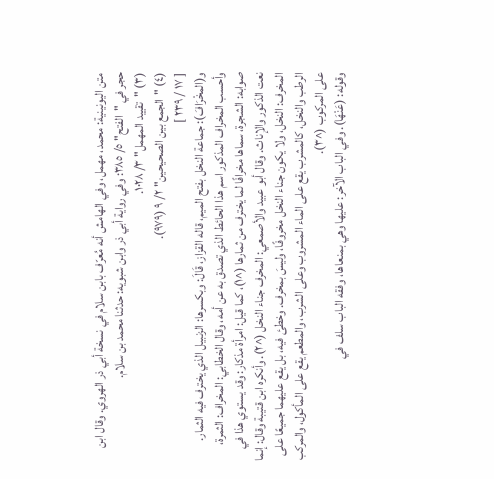متن اليونينية: محمد، مهمل، وفي الهامش أنه مُعرّف بابن سلام في نسخة أبي ذر الهروي. وقال ابن حجر في "الفتح" ٥/ ٣٨٥: وفي رواية أبي ذر وابن شبويه: حدثنا محمد بن سلام.
(٣) "تقييد المهمل" ٣/ ١٠٢٨.
(٤) "الجمع بين الصحيحين" ٢/ ٩ (٩٧٩).
[ ١٧ / ٢٣٩ ]
و(المخْرَافَ): جماعة النخل بفتح الميم، قاله القزاز، قَالَ: وبكسرها: الزنبيل الذي يخترف فيه الثمار. وأحسب المخراف المذكور اسم هذا الحائط الذي تصدق به عن أمه، وقال الخطابي: المخراف: الثمرة، صوابه: الشجرة، سماها مخرافًا لما يخترف من ثمارها (^١)، كما قيل: امرأة مذكار: وقد يستوي هذا في نعت الذكور والإناث. وقال أبو عبيد والأصمعي: المخرف جناء النخل (^٢). وأنكره ابن قتيبة وقال: إنما المخرف: النخل، ولا يكون جناء النخل مخروفًا، وليسَ بمخرف. وخطئ فيه، بل يقع عليهما جميعًا على الرطب والنخل، كالمشرب يقع على الماء المشروب وعلى الشرب، والمطعم يقع على المأكول، والمركب على المركوب (^٣).
وقوله: (عَنْهَا). وفي الباب الآخر: عليها وهي بمنعاها، وفقه الباب سلف في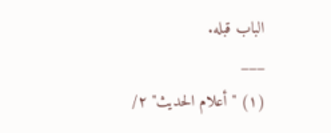الباب قبله.
___
(١) "أعلام الحديث" ٢/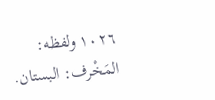١٠٢٦ ولفظه: المَخْرف: البستان.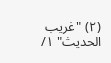(٢) "غريب الحديث" ١/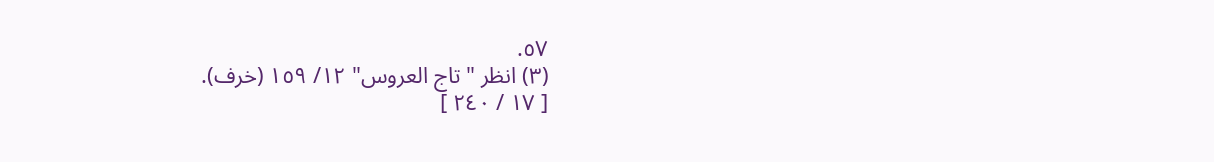٥٧.
(٣) انظر "تاج العروس" ١٢/ ١٥٩ (خرف).
[ ١٧ / ٢٤٠ ]